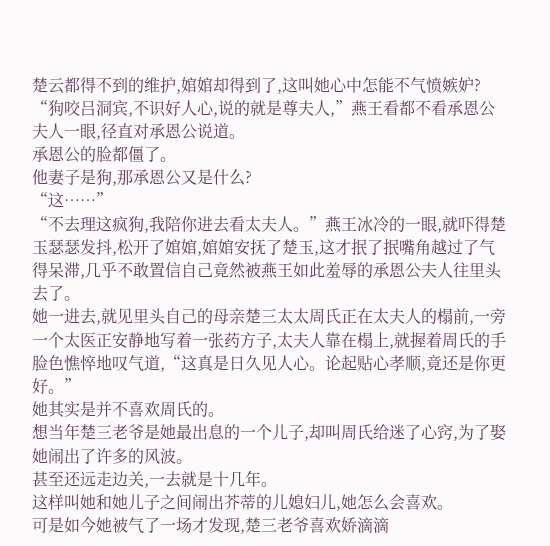楚云都得不到的维护,婠婠却得到了,这叫她心中怎能不气愤嫉妒?
“狗咬吕洞宾,不识好人心,说的就是尊夫人,”燕王看都不看承恩公夫人一眼,径直对承恩公说道。
承恩公的脸都僵了。
他妻子是狗,那承恩公又是什么?
“这……”
“不去理这疯狗,我陪你进去看太夫人。”燕王冰冷的一眼,就吓得楚玉瑟瑟发抖,松开了婠婠,婠婠安抚了楚玉,这才抿了抿嘴角越过了气得呆滞,几乎不敢置信自己竟然被燕王如此羞辱的承恩公夫人往里头去了。
她一进去,就见里头自己的母亲楚三太太周氏正在太夫人的榻前,一旁一个太医正安静地写着一张药方子,太夫人靠在榻上,就握着周氏的手脸色憔悴地叹气道,“这真是日久见人心。论起贴心孝顺,竟还是你更好。”
她其实是并不喜欢周氏的。
想当年楚三老爷是她最出息的一个儿子,却叫周氏给迷了心窍,为了娶她闹出了许多的风波。
甚至还远走边关,一去就是十几年。
这样叫她和她儿子之间闹出芥蒂的儿媳妇儿,她怎么会喜欢。
可是如今她被气了一场才发现,楚三老爷喜欢娇滴滴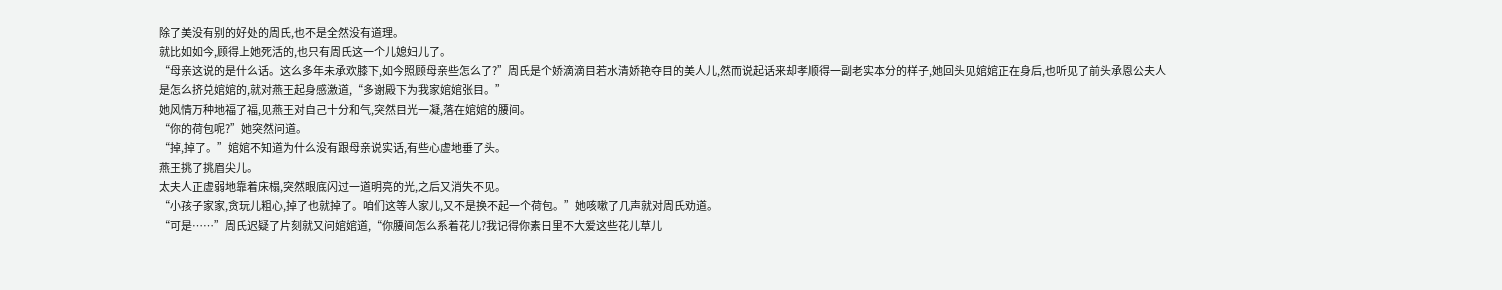除了美没有别的好处的周氏,也不是全然没有道理。
就比如如今,顾得上她死活的,也只有周氏这一个儿媳妇儿了。
“母亲这说的是什么话。这么多年未承欢膝下,如今照顾母亲些怎么了?”周氏是个娇滴滴目若水清娇艳夺目的美人儿,然而说起话来却孝顺得一副老实本分的样子,她回头见婠婠正在身后,也听见了前头承恩公夫人是怎么挤兑婠婠的,就对燕王起身感激道,“多谢殿下为我家婠婠张目。”
她风情万种地福了福,见燕王对自己十分和气,突然目光一凝,落在婠婠的腰间。
“你的荷包呢?”她突然问道。
“掉,掉了。”婠婠不知道为什么没有跟母亲说实话,有些心虚地垂了头。
燕王挑了挑眉尖儿。
太夫人正虚弱地靠着床榻,突然眼底闪过一道明亮的光,之后又消失不见。
“小孩子家家,贪玩儿粗心,掉了也就掉了。咱们这等人家儿,又不是换不起一个荷包。”她咳嗽了几声就对周氏劝道。
“可是……”周氏迟疑了片刻就又问婠婠道,“你腰间怎么系着花儿?我记得你素日里不大爱这些花儿草儿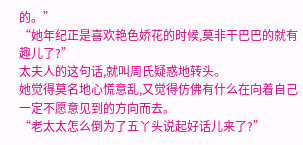的。”
“她年纪正是喜欢艳色娇花的时候,莫非干巴巴的就有趣儿了?”
太夫人的这句话,就叫周氏疑惑地转头。
她觉得莫名地心慌意乱,又觉得仿佛有什么在向着自己一定不愿意见到的方向而去。
“老太太怎么倒为了五丫头说起好话儿来了?”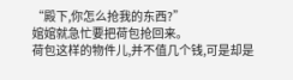“殿下,你怎么抢我的东西?”
婠婠就急忙要把荷包抢回来。
荷包这样的物件儿,并不值几个钱,可是却是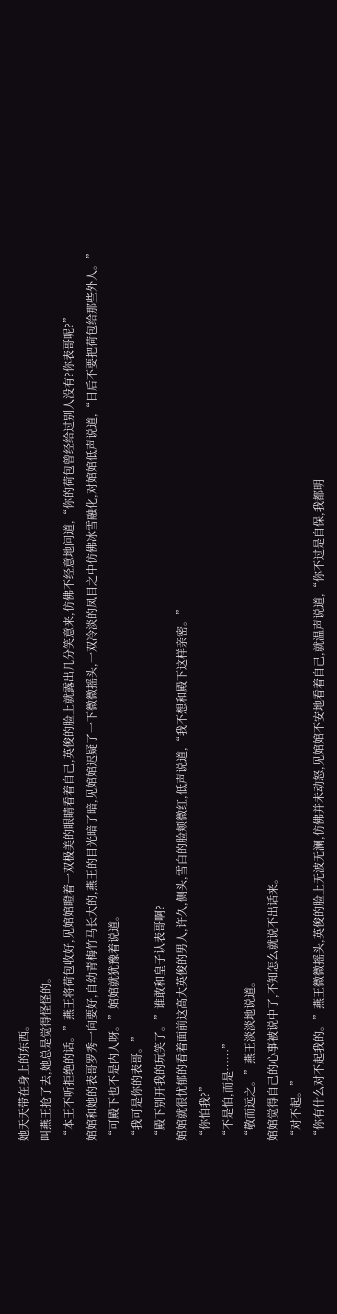她天天带在身上的东西。
叫燕王抢了去,她总是觉得怪怪的。
“本王不听拒绝的话。”燕王将荷包收好,见婠婠瞪着一双极美的眼睛看着自己,英俊的脸上就露出几分笑意来,仿佛不经意地问道,“你的荷包曾经给过别人没有?你表哥呢?”
婠婠和她的表哥罗秀一向要好,自幼青梅竹马长大的,燕王的目光暗了暗,见婠婠迟疑了一下微微摇头,一双冷淡的凤目之中仿佛冰雪融化,对婠婠低声说道,“日后不要把荷包给那些外人。”
“可殿下也不是内人呀。”婠婠就犹豫着说道。
“我可是你的表哥。”
“殿下别开我的玩笑了。”谁敢和皇子认表哥啊?
婠婠就很忧郁的看着面前这高大英俊的男人,许久,侧头,雪白的脸颊微红,低声说道,“我不想和殿下这样亲密。”
“你怕我?”
“不是怕,而是……”
“敬而远之。”燕王淡淡地说道。
婠婠觉得自己的心事被说中了,不知怎么就说不出话来。
“对不起。”
“你有什么对不起我的。”燕王微微摇头,英俊的脸上无波无澜,仿佛并未动怒,见婠婠不安地看着自己,就温声说道,“你不过是自保,我都明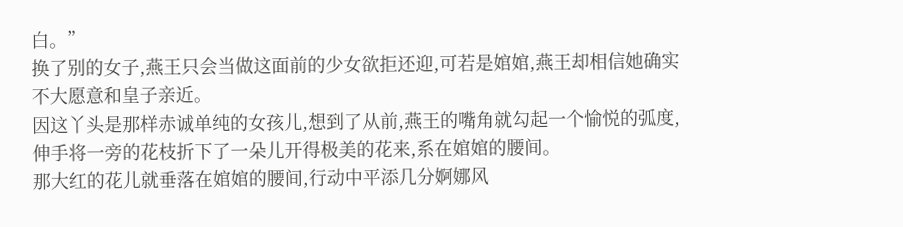白。”
换了别的女子,燕王只会当做这面前的少女欲拒还迎,可若是婠婠,燕王却相信她确实不大愿意和皇子亲近。
因这丫头是那样赤诚单纯的女孩儿,想到了从前,燕王的嘴角就勾起一个愉悦的弧度,伸手将一旁的花枝折下了一朵儿开得极美的花来,系在婠婠的腰间。
那大红的花儿就垂落在婠婠的腰间,行动中平添几分婀娜风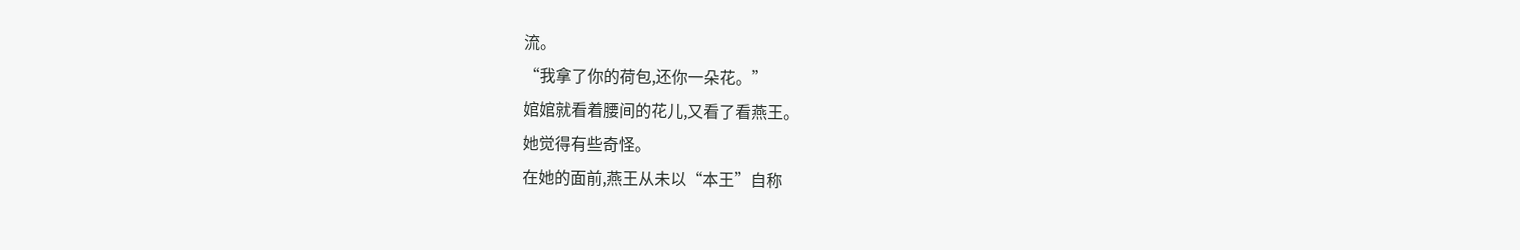流。
“我拿了你的荷包,还你一朵花。”
婠婠就看着腰间的花儿,又看了看燕王。
她觉得有些奇怪。
在她的面前,燕王从未以“本王”自称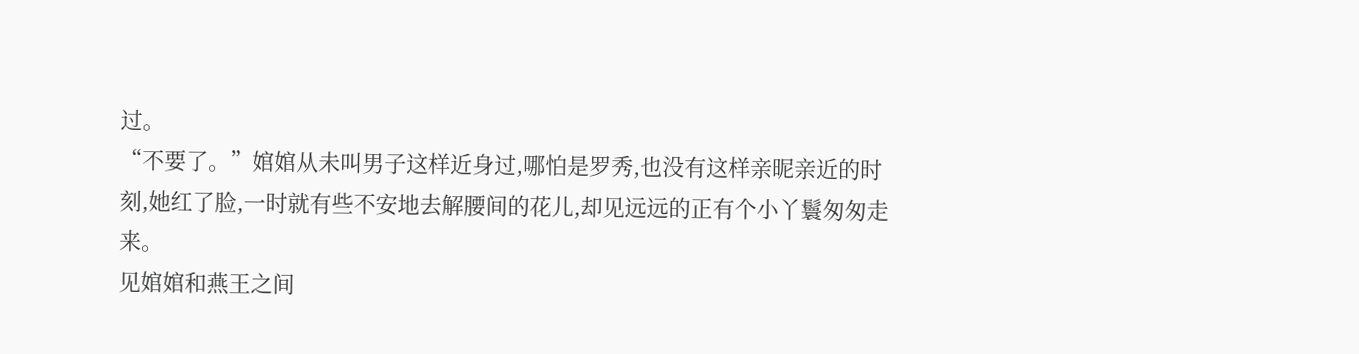过。
“不要了。”婠婠从未叫男子这样近身过,哪怕是罗秀,也没有这样亲昵亲近的时刻,她红了脸,一时就有些不安地去解腰间的花儿,却见远远的正有个小丫鬟匆匆走来。
见婠婠和燕王之间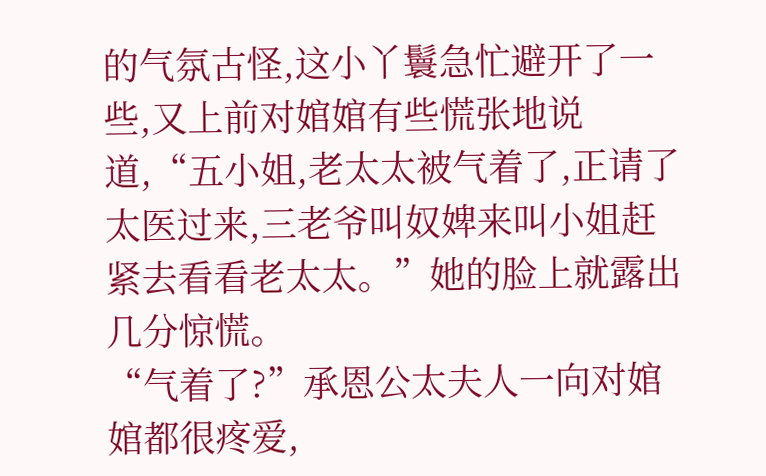的气氛古怪,这小丫鬟急忙避开了一些,又上前对婠婠有些慌张地说道,“五小姐,老太太被气着了,正请了太医过来,三老爷叫奴婢来叫小姐赶紧去看看老太太。”她的脸上就露出几分惊慌。
“气着了?”承恩公太夫人一向对婠婠都很疼爱,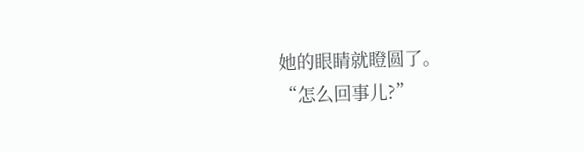她的眼睛就瞪圆了。
“怎么回事儿?”